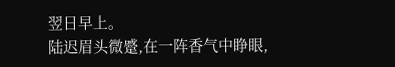翌日早上。
陆迟眉头微蹙,在一阵香气中睁眼,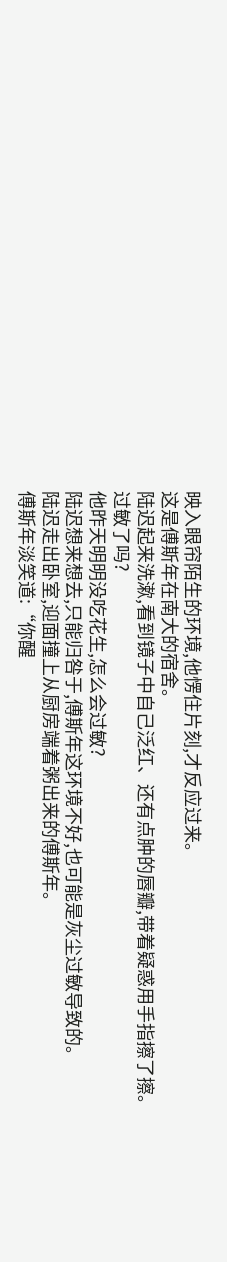映入眼帘陌生的环境,他愣住片刻,才反应过来。
这是傅斯年在南大的宿舍。
陆迟起来洗漱,看到镜子中自己泛红、还有点肿的唇瓣,带着疑惑用手指擦了擦。
过敏了吗?
他昨天明明没吃花生,怎么会过敏?
陆迟想来想去,只能归咎于,傅斯年这环境不好,也可能是灰尘过敏导致的。
陆迟走出卧室,迎面撞上从厨房端着粥出来的傅斯年。
傅斯年淡笑道:“你醒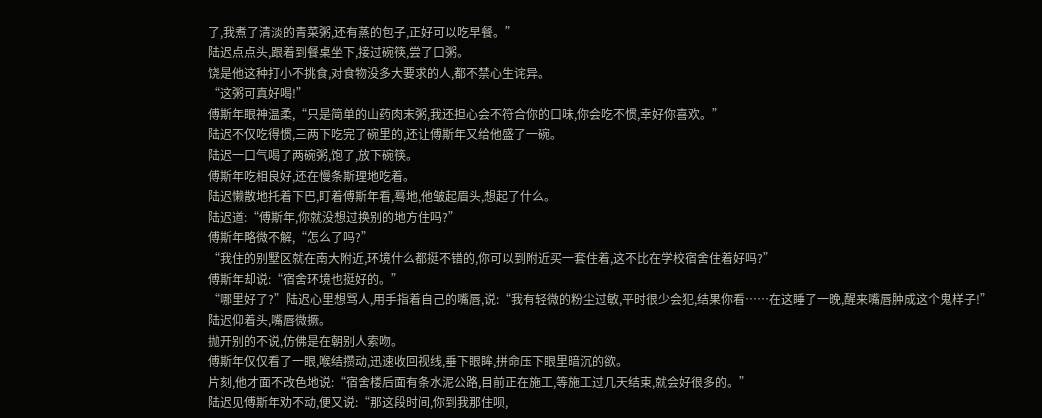了,我煮了清淡的青菜粥,还有蒸的包子,正好可以吃早餐。”
陆迟点点头,跟着到餐桌坐下,接过碗筷,尝了口粥。
饶是他这种打小不挑食,对食物没多大要求的人,都不禁心生诧异。
“这粥可真好喝!”
傅斯年眼神温柔,“只是简单的山药肉末粥,我还担心会不符合你的口味,你会吃不惯,幸好你喜欢。”
陆迟不仅吃得惯,三两下吃完了碗里的,还让傅斯年又给他盛了一碗。
陆迟一口气喝了两碗粥,饱了,放下碗筷。
傅斯年吃相良好,还在慢条斯理地吃着。
陆迟懒散地托着下巴,盯着傅斯年看,蓦地,他皱起眉头,想起了什么。
陆迟道:“傅斯年,你就没想过换别的地方住吗?”
傅斯年略微不解,“怎么了吗?”
“我住的别墅区就在南大附近,环境什么都挺不错的,你可以到附近买一套住着,这不比在学校宿舍住着好吗?”
傅斯年却说:“宿舍环境也挺好的。”
“哪里好了?”陆迟心里想骂人,用手指着自己的嘴唇,说:“我有轻微的粉尘过敏,平时很少会犯,结果你看……在这睡了一晚,醒来嘴唇肿成这个鬼样子!”
陆迟仰着头,嘴唇微撅。
抛开别的不说,仿佛是在朝别人索吻。
傅斯年仅仅看了一眼,喉结攒动,迅速收回视线,垂下眼眸,拼命压下眼里暗沉的欲。
片刻,他才面不改色地说:“宿舍楼后面有条水泥公路,目前正在施工,等施工过几天结束,就会好很多的。”
陆迟见傅斯年劝不动,便又说:“那这段时间,你到我那住呗,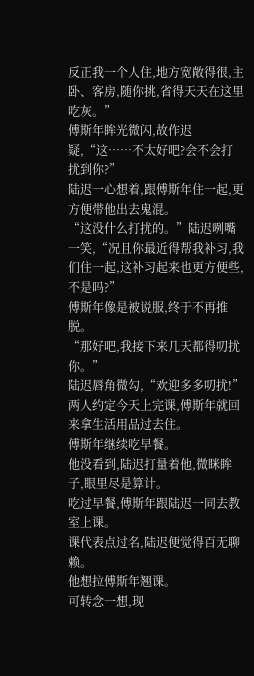反正我一个人住,地方宽敞得很,主卧、客房,随你挑,省得天天在这里吃灰。”
傅斯年眸光微闪,故作迟疑,“这……不太好吧?会不会打扰到你?”
陆迟一心想着,跟傅斯年住一起,更方便带他出去鬼混。
“这没什么打扰的。”陆迟咧嘴一笑,“况且你最近得帮我补习,我们住一起,这补习起来也更方便些,不是吗?”
傅斯年像是被说服,终于不再推脱。
“那好吧,我接下来几天都得叨扰你。”
陆迟唇角微勾,“欢迎多多叨扰!”
两人约定今天上完课,傅斯年就回来拿生活用品过去住。
傅斯年继续吃早餐。
他没看到,陆迟打量着他,微眯眸子,眼里尽是算计。
吃过早餐,傅斯年跟陆迟一同去教室上课。
课代表点过名,陆迟便觉得百无聊赖。
他想拉傅斯年翘课。
可转念一想,现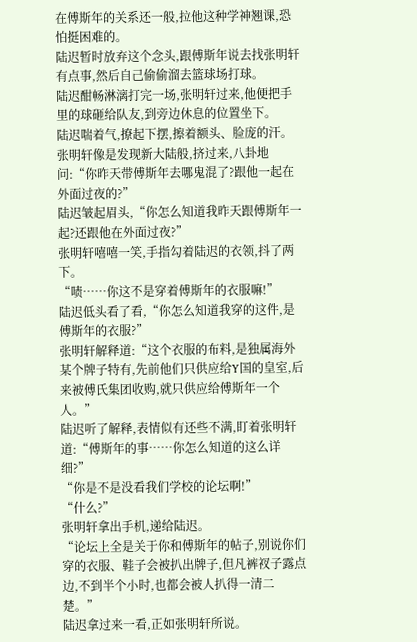在傅斯年的关系还一般,拉他这种学神翘课,恐怕挺困难的。
陆迟暂时放弃这个念头,跟傅斯年说去找张明轩有点事,然后自己偷偷溜去篮球场打球。
陆迟酣畅淋漓打完一场,张明轩过来,他便把手里的球砸给队友,到旁边休息的位置坐下。
陆迟喘着气,撩起下摆,擦着额头、脸庞的汗。
张明轩像是发现新大陆般,挤过来,八卦地问:“你昨天带傅斯年去哪鬼混了?跟他一起在外面过夜的?”
陆迟皱起眉头,“你怎么知道我昨天跟傅斯年一起?还跟他在外面过夜?”
张明轩嘻嘻一笑,手指勾着陆迟的衣领,抖了两下。
“啧……你这不是穿着傅斯年的衣服嘛!”
陆迟低头看了看,“你怎么知道我穿的这件,是傅斯年的衣服?”
张明轩解释道:“这个衣服的布料,是独属海外某个牌子特有,先前他们只供应给Y国的皇室,后来被傅氏集团收购,就只供应给傅斯年一个人。”
陆迟听了解释,表情似有还些不满,盯着张明轩道:“傅斯年的事……你怎么知道的这么详细?”
“你是不是没看我们学校的论坛啊!”
“什么?”
张明轩拿出手机,递给陆迟。
“论坛上全是关于你和傅斯年的帖子,别说你们穿的衣服、鞋子会被扒出牌子,但凡裤衩子露点边,不到半个小时,也都会被人扒得一清二楚。”
陆迟拿过来一看,正如张明轩所说。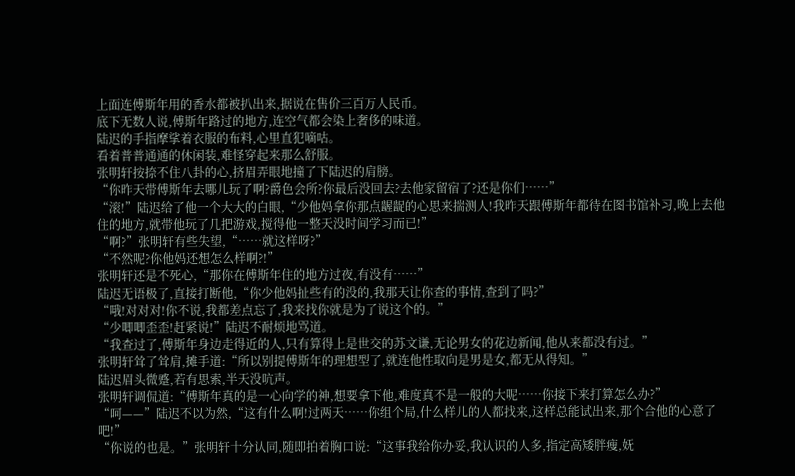上面连傅斯年用的香水都被扒出来,据说在售价三百万人民币。
底下无数人说,傅斯年路过的地方,连空气都会染上奢侈的味道。
陆迟的手指摩挲着衣服的布料,心里直犯嘀咕。
看着普普通通的休闲装,难怪穿起来那么舒服。
张明轩按捺不住八卦的心,挤眉弄眼地撞了下陆迟的肩膀。
“你昨天带傅斯年去哪儿玩了啊?爵色会所?你最后没回去?去他家留宿了?还是你们……”
“滚!”陆迟给了他一个大大的白眼,“少他妈拿你那点龌龊的心思来揣测人!我昨天跟傅斯年都待在图书馆补习,晚上去他住的地方,就带他玩了几把游戏,搅得他一整天没时间学习而已!”
“啊?”张明轩有些失望,“……就这样呀?”
“不然呢?你他妈还想怎么样啊?!”
张明轩还是不死心,“那你在傅斯年住的地方过夜,有没有……”
陆迟无语极了,直接打断他,“你少他妈扯些有的没的,我那天让你查的事情,查到了吗?”
“哦!对对对!你不说,我都差点忘了,我来找你就是为了说这个的。”
“少唧唧歪歪!赶紧说!”陆迟不耐烦地骂道。
“我查过了,傅斯年身边走得近的人,只有算得上是世交的苏文谦,无论男女的花边新闻,他从来都没有过。”
张明轩耸了耸肩,摊手道:“所以别提傅斯年的理想型了,就连他性取向是男是女,都无从得知。”
陆迟眉头微蹙,若有思索,半天没吭声。
张明轩调侃道:“傅斯年真的是一心向学的神,想要拿下他,难度真不是一般的大呢……你接下来打算怎么办?”
“呵——”陆迟不以为然,“这有什么啊!过两天……你组个局,什么样儿的人都找来,这样总能试出来,那个合他的心意了吧!”
“你说的也是。”张明轩十分认同,随即拍着胸口说:“这事我给你办妥,我认识的人多,指定高矮胖瘦,妩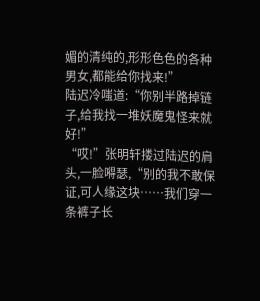媚的清纯的,形形色色的各种男女,都能给你找来!”
陆迟冷嗤道:“你别半路掉链子,给我找一堆妖魔鬼怪来就好!”
“哎!”张明轩搂过陆迟的肩头,一脸嘚瑟,“别的我不敢保证,可人缘这块……我们穿一条裤子长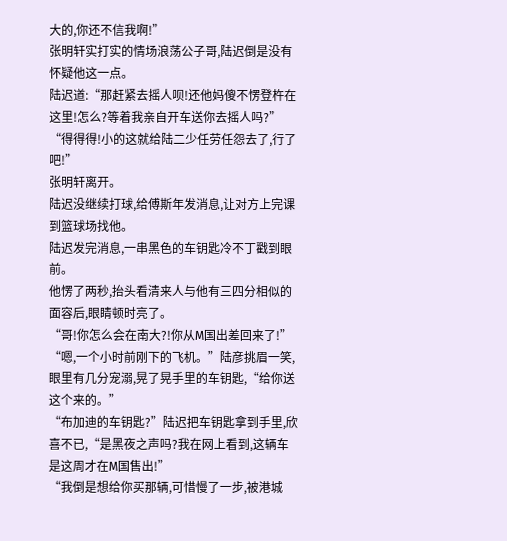大的,你还不信我啊!”
张明轩实打实的情场浪荡公子哥,陆迟倒是没有怀疑他这一点。
陆迟道:“那赶紧去摇人呗!还他妈傻不愣登杵在这里!怎么?等着我亲自开车送你去摇人吗?”
“得得得!小的这就给陆二少任劳任怨去了,行了吧!”
张明轩离开。
陆迟没继续打球,给傅斯年发消息,让对方上完课到篮球场找他。
陆迟发完消息,一串黑色的车钥匙冷不丁戳到眼前。
他愣了两秒,抬头看清来人与他有三四分相似的面容后,眼睛顿时亮了。
“哥!你怎么会在南大?!你从M国出差回来了!”
“嗯,一个小时前刚下的飞机。”陆彦挑眉一笑,眼里有几分宠溺,晃了晃手里的车钥匙,“给你送这个来的。”
“布加迪的车钥匙?”陆迟把车钥匙拿到手里,欣喜不已,“是黑夜之声吗?我在网上看到,这辆车是这周才在M国售出!”
“我倒是想给你买那辆,可惜慢了一步,被港城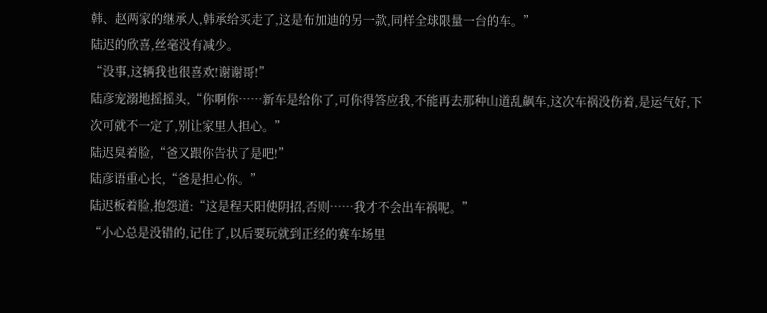韩、赵两家的继承人,韩承给买走了,这是布加迪的另一款,同样全球限量一台的车。”
陆迟的欣喜,丝毫没有减少。
“没事,这辆我也很喜欢!谢谢哥!”
陆彦宠溺地摇摇头,“你啊你……新车是给你了,可你得答应我,不能再去那种山道乱飙车,这次车祸没伤着,是运气好,下次可就不一定了,别让家里人担心。”
陆迟臭着脸,“爸又跟你告状了是吧!”
陆彦语重心长,“爸是担心你。”
陆迟板着脸,抱怨道:“这是程天阳使阴招,否则……我才不会出车祸呢。”
“小心总是没错的,记住了,以后要玩就到正经的赛车场里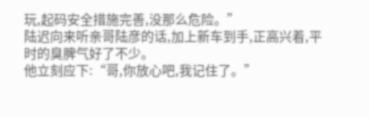玩,起码安全措施完善,没那么危险。”
陆迟向来听亲哥陆彦的话,加上新车到手,正高兴着,平时的臭脾气好了不少。
他立刻应下:“哥,你放心吧,我记住了。”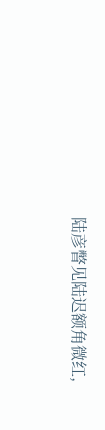陆彦瞥见陆迟额角微红,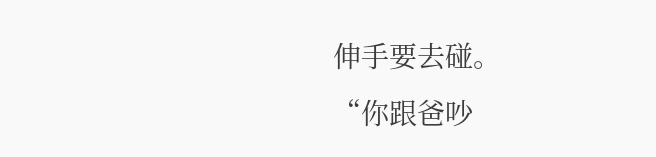伸手要去碰。
“你跟爸吵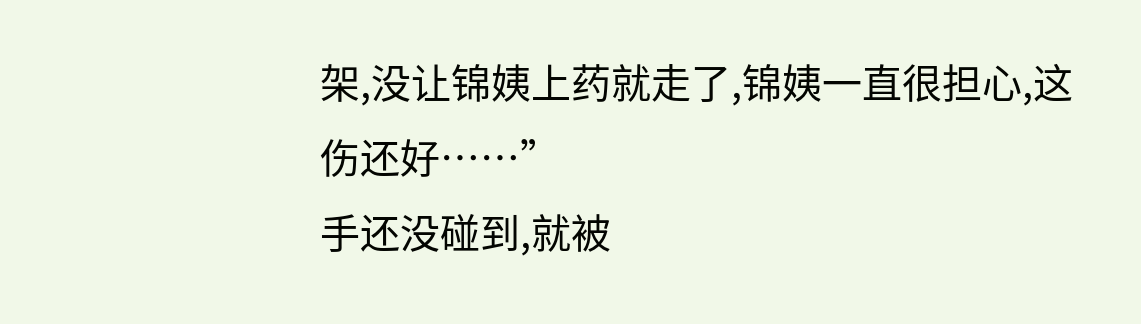架,没让锦姨上药就走了,锦姨一直很担心,这伤还好……”
手还没碰到,就被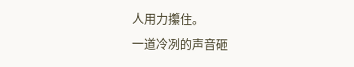人用力攥住。
一道冷冽的声音砸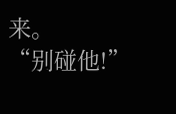来。
“别碰他!”